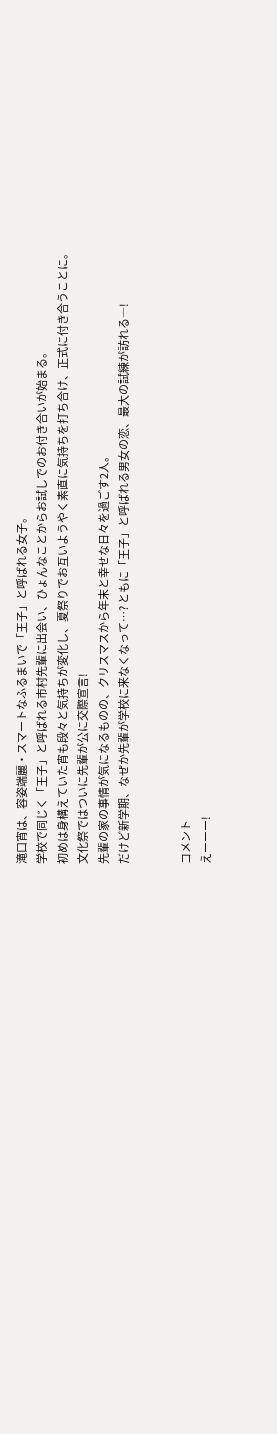滝口宵は、容姿端麗・スマートなふるまいで「王子」と呼ばれる女子。
学校で同じく「王子」と呼ばれる市村先輩に出会い、ひょんなことからお試しでのお付き合いが始まる。
初めは身構えていた宵も段々と気持ちが変化し、夏祭りでお互いようやく素直に気持ちを打ち合け、正式に付き合うことに。
文化祭ではついに先輩が公に交際宣言!
先輩の家の事情が気になるものの、クリスマスから年末と幸せな日々を過ごす2人。
だけど新学期、なぜか先輩が学校に来なくなって…? ともに「王子」と呼ばれる男女の恋、最大の試練が訪れる―!


コメント
えーーー!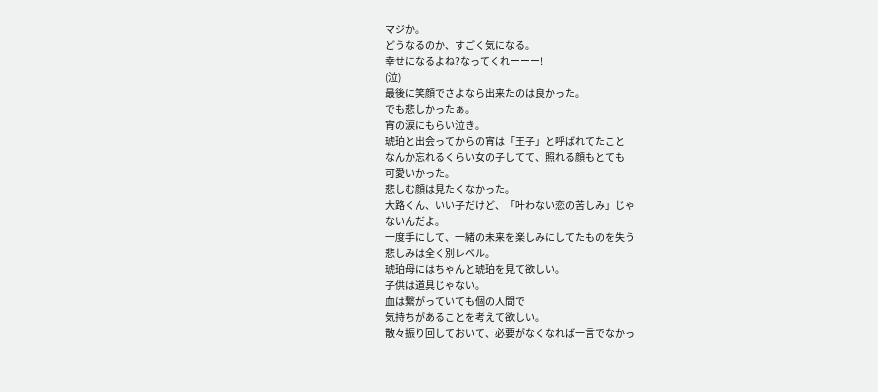マジか。
どうなるのか、すごく気になる。
幸せになるよね?なってくれーーー!
(泣)
最後に笑顔でさよなら出来たのは良かった。
でも悲しかったぁ。
宵の涙にもらい泣き。
琥珀と出会ってからの宵は「王子」と呼ばれてたこと
なんか忘れるくらい女の子してて、照れる顔もとても
可愛いかった。
悲しむ顔は見たくなかった。
大路くん、いい子だけど、「叶わない恋の苦しみ」じゃ
ないんだよ。
一度手にして、一緒の未来を楽しみにしてたものを失う
悲しみは全く別レベル。
琥珀母にはちゃんと琥珀を見て欲しい。
子供は道具じゃない。
血は繋がっていても個の人間で
気持ちがあることを考えて欲しい。
散々振り回しておいて、必要がなくなれば一言でなかっ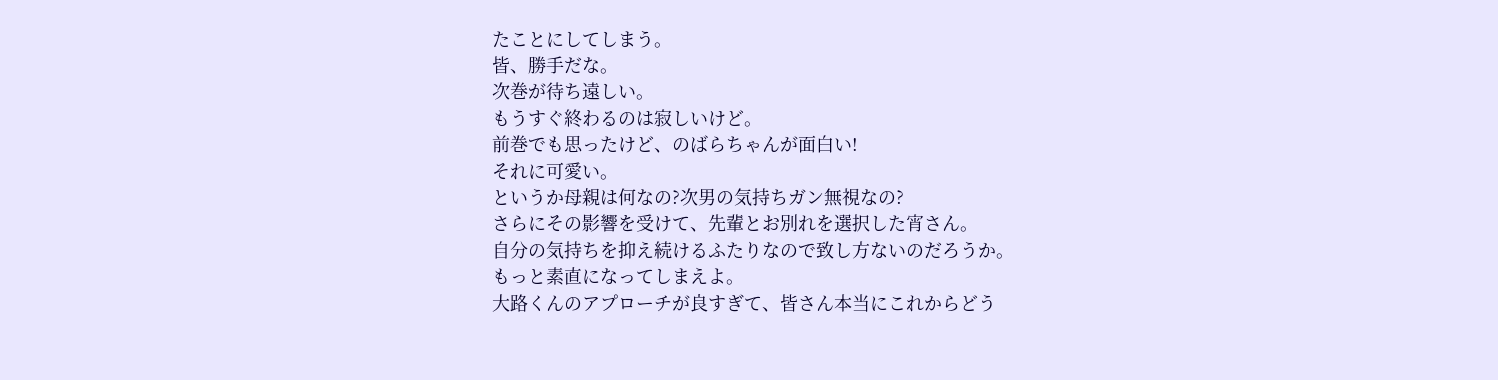たことにしてしまう。
皆、勝手だな。
次巻が待ち遠しい。
もうすぐ終わるのは寂しいけど。
前巻でも思ったけど、のばらちゃんが面白い!
それに可愛い。
というか母親は何なの?次男の気持ちガン無視なの?
さらにその影響を受けて、先輩とお別れを選択した宵さん。
自分の気持ちを抑え続けるふたりなので致し方ないのだろうか。
もっと素直になってしまえよ。
大路くんのアプローチが良すぎて、皆さん本当にこれからどう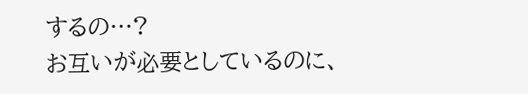するの…?
お互いが必要としているのに、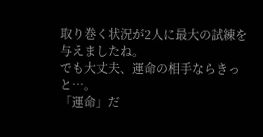取り巻く状況が2人に最大の試練を与えましたね。
でも大丈夫、運命の相手ならきっと…。
「運命」だ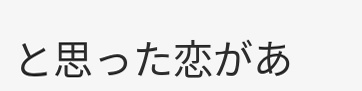と思った恋があ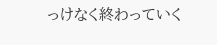っけなく終わっていく